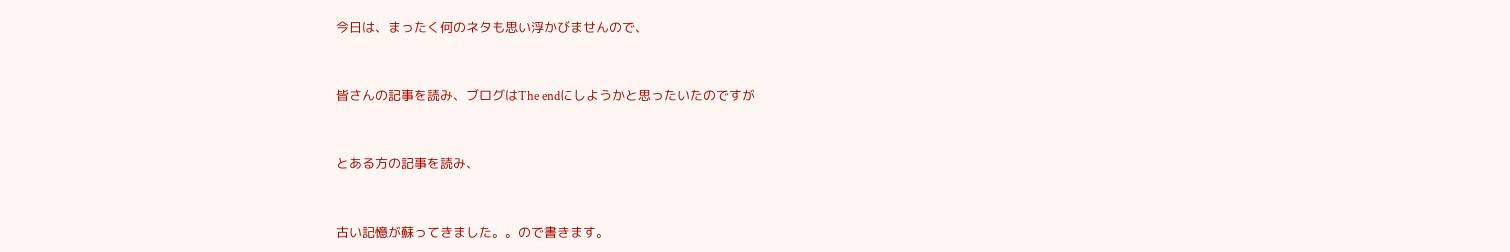今日は、まったく何のネタも思い浮かびませんので、


皆さんの記事を読み、ブログはThe endにしようかと思ったいたのですが


とある方の記事を読み、


古い記憶が蘇ってきました。。ので書きます。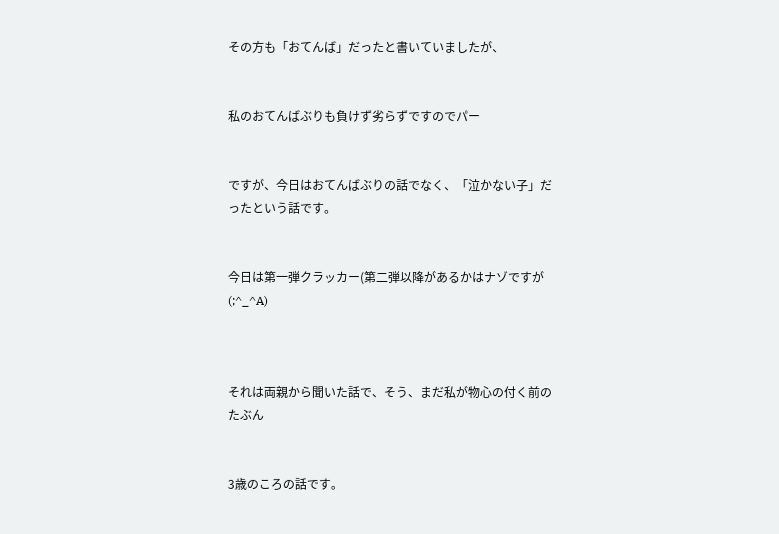その方も「おてんば」だったと書いていましたが、


私のおてんばぶりも負けず劣らずですのでパー


ですが、今日はおてんばぶりの話でなく、「泣かない子」だったという話です。


今日は第一弾クラッカー(第二弾以降があるかはナゾですが(;^_^A)



それは両親から聞いた話で、そう、まだ私が物心の付く前のたぶん


3歳のころの話です。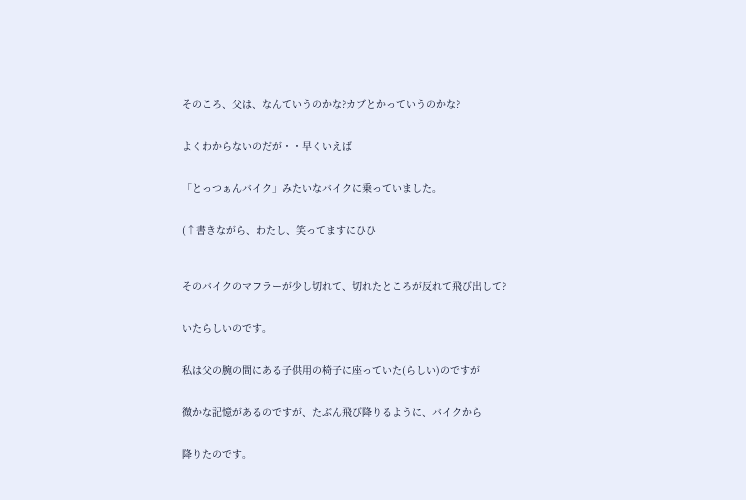そのころ、父は、なんていうのかな?カブとかっていうのかな?


よくわからないのだが・・早くいえば


「とっつぁんバイク」みたいなバイクに乗っていました。


(↑書きながら、わたし、笑ってますにひひ



そのバイクのマフラーが少し切れて、切れたところが反れて飛び出して?


いたらしいのです。


私は父の腕の間にある子供用の椅子に座っていた(らしい)のですが


微かな記憶があるのですが、たぶん飛び降りるように、バイクから


降りたのです。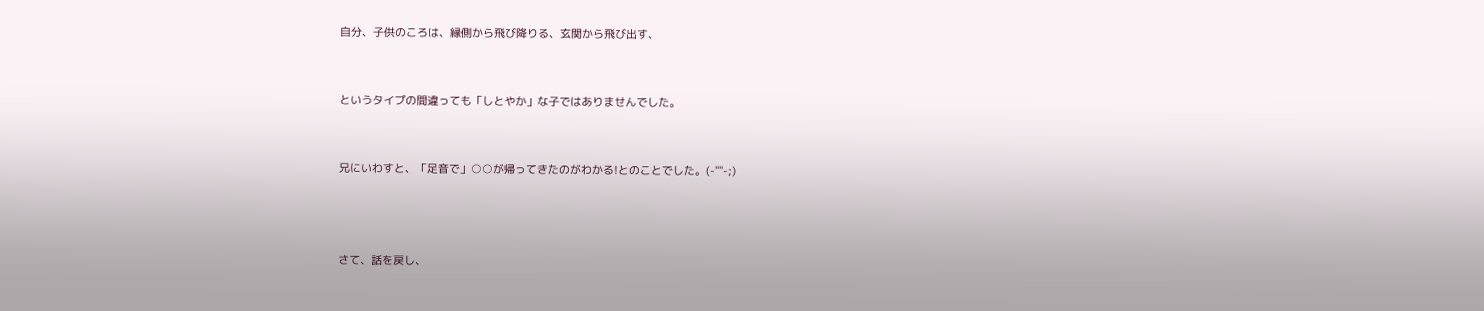自分、子供のころは、縁側から飛び降りる、玄関から飛び出す、


というタイプの間違っても「しとやか」な子ではありませんでした。


兄にいわすと、「足音で」○○が帰ってきたのがわかる!とのことでした。(-""-;)



さて、話を戻し、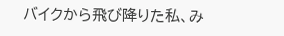バイクから飛び降りた私、み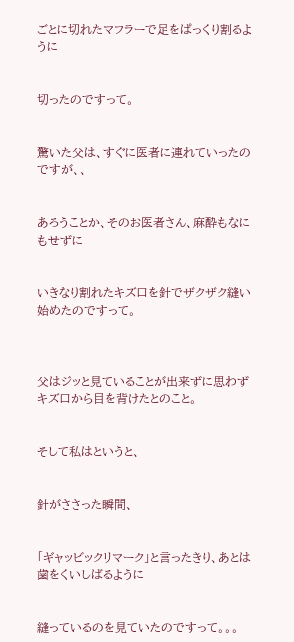ごとに切れたマフラーで足をぱっくり割るように


切ったのですって。


驚いた父は、すぐに医者に連れていったのですが、、


あろうことか、そのお医者さん、麻酔もなにもせずに


いきなり割れたキズ口を針でザクザク縫い始めたのですって。



父はジッと見ていることが出来ずに思わずキズ口から目を背けたとのこと。


そして私はというと、


針がささった瞬間、


「ギャッビックリマーク」と言ったきり、あとは歯をくいしばるように


縫っているのを見ていたのですって。。。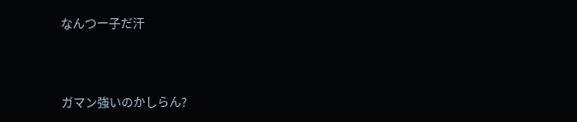なんつー子だ汗



ガマン強いのかしらん?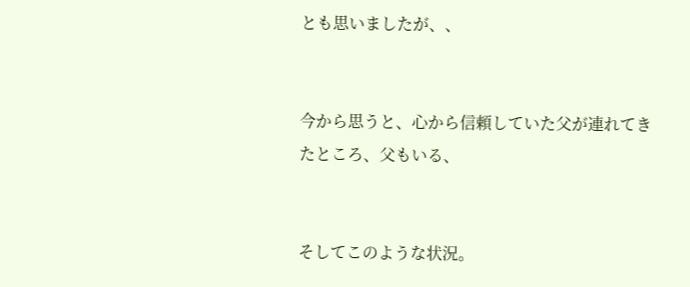とも思いましたが、、


今から思うと、心から信頼していた父が連れてきたところ、父もいる、


そしてこのような状況。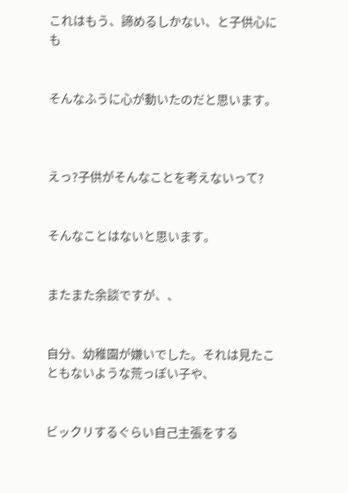これはもう、諦めるしかない、と子供心にも


そんなふうに心が動いたのだと思います。



えっ?子供がそんなことを考えないって?


そんなことはないと思います。


またまた余談ですが、、


自分、幼稚園が嫌いでした。それは見たこともないような荒っぽい子や、


ビックリするぐらい自己主張をする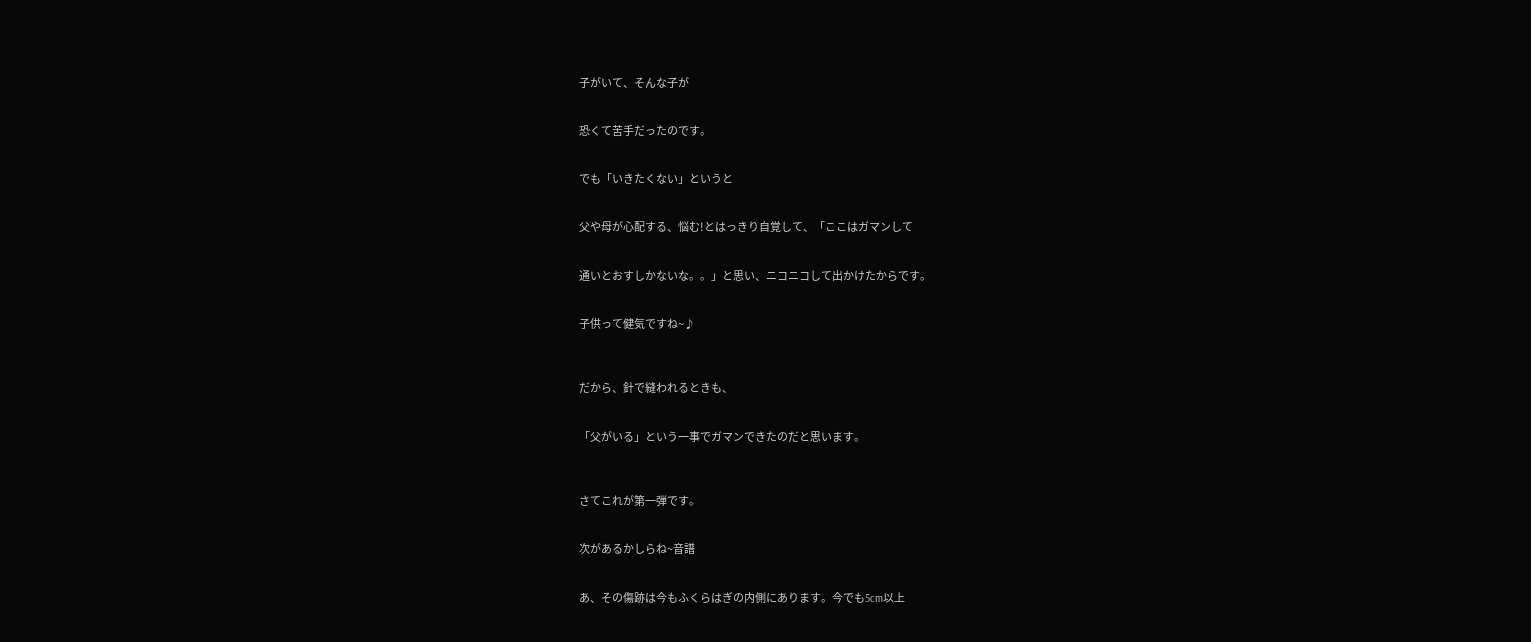子がいて、そんな子が


恐くて苦手だったのです。


でも「いきたくない」というと


父や母が心配する、悩む!とはっきり自覚して、「ここはガマンして


通いとおすしかないな。。」と思い、ニコニコして出かけたからです。


子供って健気ですね~♪



だから、針で縫われるときも、


「父がいる」という一事でガマンできたのだと思います。



さてこれが第一弾です。


次があるかしらね~音譜


あ、その傷跡は今もふくらはぎの内側にあります。今でも5cm以上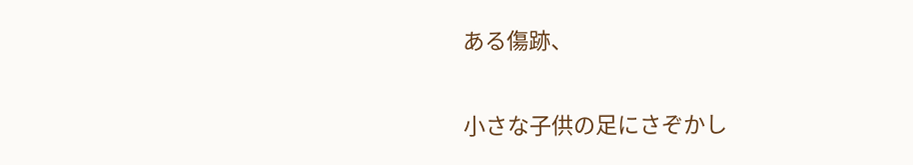ある傷跡、


小さな子供の足にさぞかし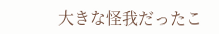大きな怪我だったこ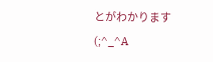とがわかります(;^_^A